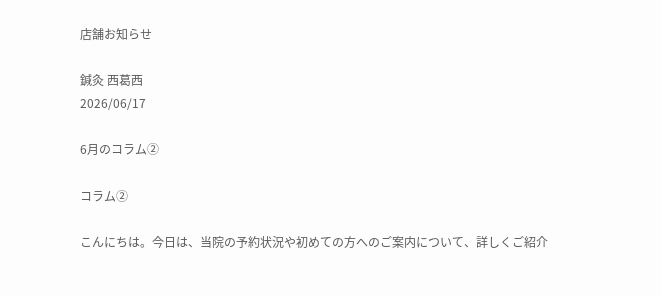店舗お知らせ

鍼灸 西葛西
2026/06/17

6月のコラム②

コラム②

こんにちは。今日は、当院の予約状況や初めての方へのご案内について、詳しくご紹介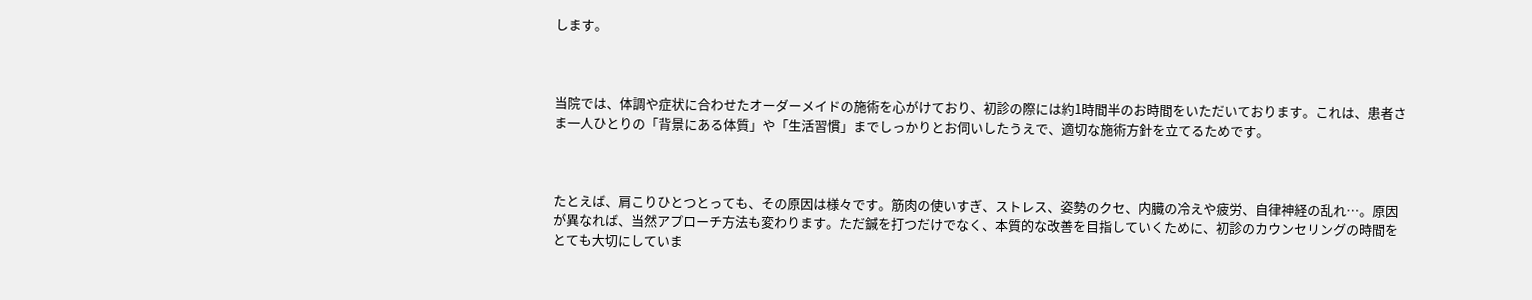します。



当院では、体調や症状に合わせたオーダーメイドの施術を心がけており、初診の際には約1時間半のお時間をいただいております。これは、患者さま一人ひとりの「背景にある体質」や「生活習慣」までしっかりとお伺いしたうえで、適切な施術方針を立てるためです。



たとえば、肩こりひとつとっても、その原因は様々です。筋肉の使いすぎ、ストレス、姿勢のクセ、内臓の冷えや疲労、自律神経の乱れ…。原因が異なれば、当然アプローチ方法も変わります。ただ鍼を打つだけでなく、本質的な改善を目指していくために、初診のカウンセリングの時間をとても大切にしていま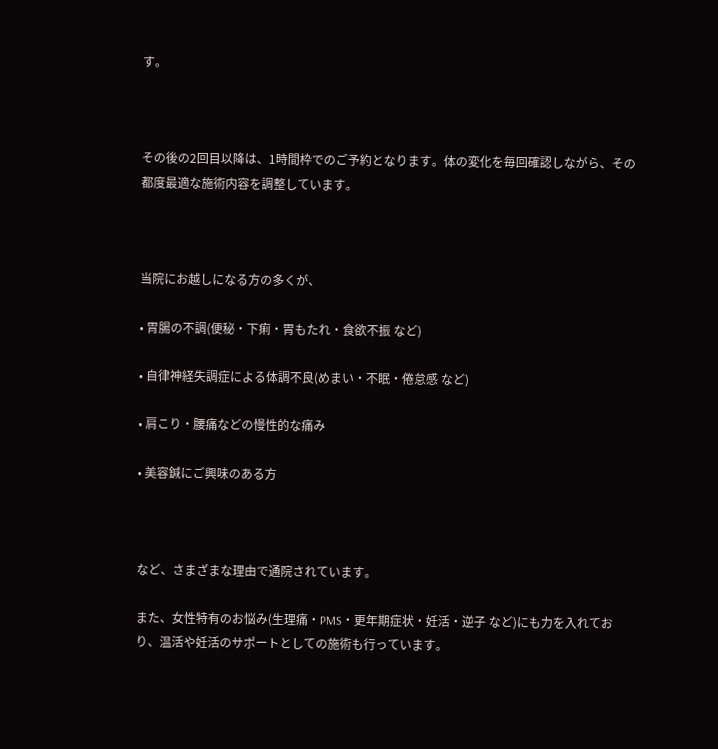す。



その後の2回目以降は、1時間枠でのご予約となります。体の変化を毎回確認しながら、その都度最適な施術内容を調整しています。



当院にお越しになる方の多くが、

• 胃腸の不調(便秘・下痢・胃もたれ・食欲不振 など)

• 自律神経失調症による体調不良(めまい・不眠・倦怠感 など)

• 肩こり・腰痛などの慢性的な痛み

• 美容鍼にご興味のある方



など、さまざまな理由で通院されています。

また、女性特有のお悩み(生理痛・PMS・更年期症状・妊活・逆子 など)にも力を入れており、温活や妊活のサポートとしての施術も行っています。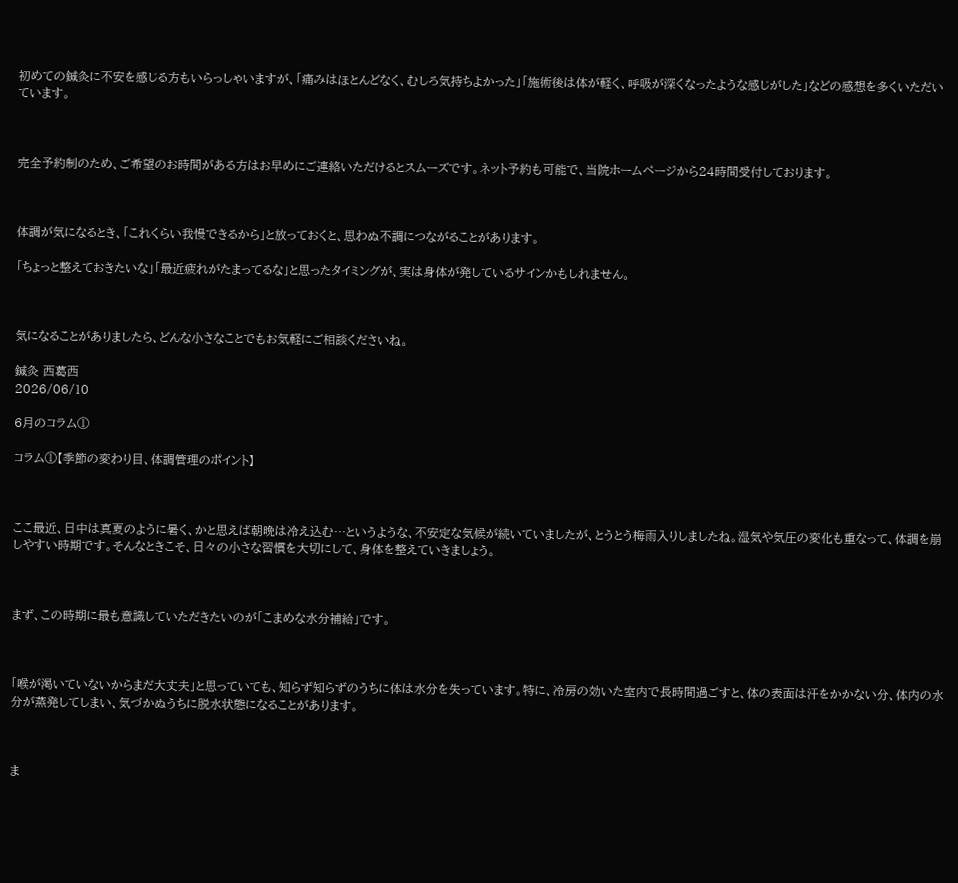初めての鍼灸に不安を感じる方もいらっしゃいますが、「痛みはほとんどなく、むしろ気持ちよかった」「施術後は体が軽く、呼吸が深くなったような感じがした」などの感想を多くいただいています。



完全予約制のため、ご希望のお時間がある方はお早めにご連絡いただけるとスムーズです。ネット予約も可能で、当院ホームページから24時間受付しております。



体調が気になるとき、「これくらい我慢できるから」と放っておくと、思わぬ不調につながることがあります。

「ちょっと整えておきたいな」「最近疲れがたまってるな」と思ったタイミングが、実は身体が発しているサインかもしれません。



気になることがありましたら、どんな小さなことでもお気軽にご相談くださいね。

鍼灸 西葛西
2026/06/10

6月のコラム①

コラム①【季節の変わり目、体調管理のポイント】



ここ最近、日中は真夏のように暑く、かと思えば朝晩は冷え込む…というような、不安定な気候が続いていましたが、とうとう梅雨入りしましたね。湿気や気圧の変化も重なって、体調を崩しやすい時期です。そんなときこそ、日々の小さな習慣を大切にして、身体を整えていきましょう。



まず、この時期に最も意識していただきたいのが「こまめな水分補給」です。



「喉が渇いていないからまだ大丈夫」と思っていても、知らず知らずのうちに体は水分を失っています。特に、冷房の効いた室内で長時間過ごすと、体の表面は汗をかかない分、体内の水分が蒸発してしまい、気づかぬうちに脱水状態になることがあります。



ま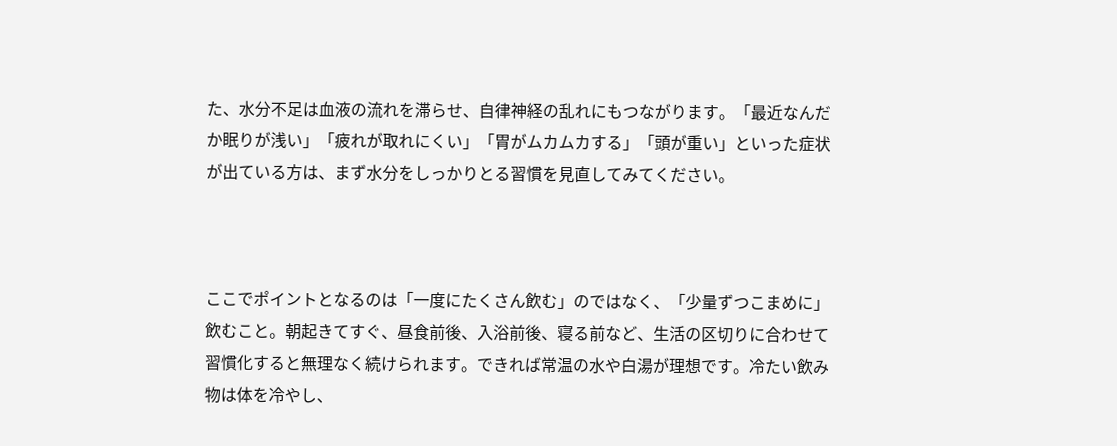た、水分不足は血液の流れを滞らせ、自律神経の乱れにもつながります。「最近なんだか眠りが浅い」「疲れが取れにくい」「胃がムカムカする」「頭が重い」といった症状が出ている方は、まず水分をしっかりとる習慣を見直してみてください。



ここでポイントとなるのは「一度にたくさん飲む」のではなく、「少量ずつこまめに」飲むこと。朝起きてすぐ、昼食前後、入浴前後、寝る前など、生活の区切りに合わせて習慣化すると無理なく続けられます。できれば常温の水や白湯が理想です。冷たい飲み物は体を冷やし、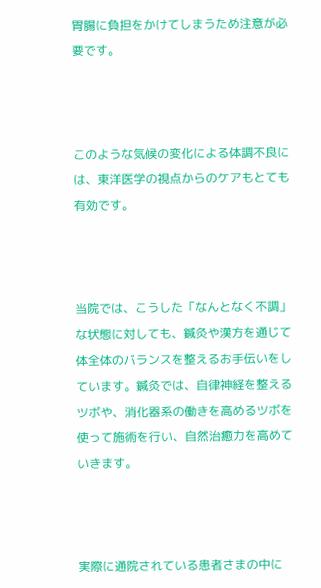胃腸に負担をかけてしまうため注意が必要です。



このような気候の変化による体調不良には、東洋医学の視点からのケアもとても有効です。



当院では、こうした「なんとなく不調」な状態に対しても、鍼灸や漢方を通じて体全体のバランスを整えるお手伝いをしています。鍼灸では、自律神経を整えるツボや、消化器系の働きを高めるツボを使って施術を行い、自然治癒力を高めていきます。



実際に通院されている患者さまの中に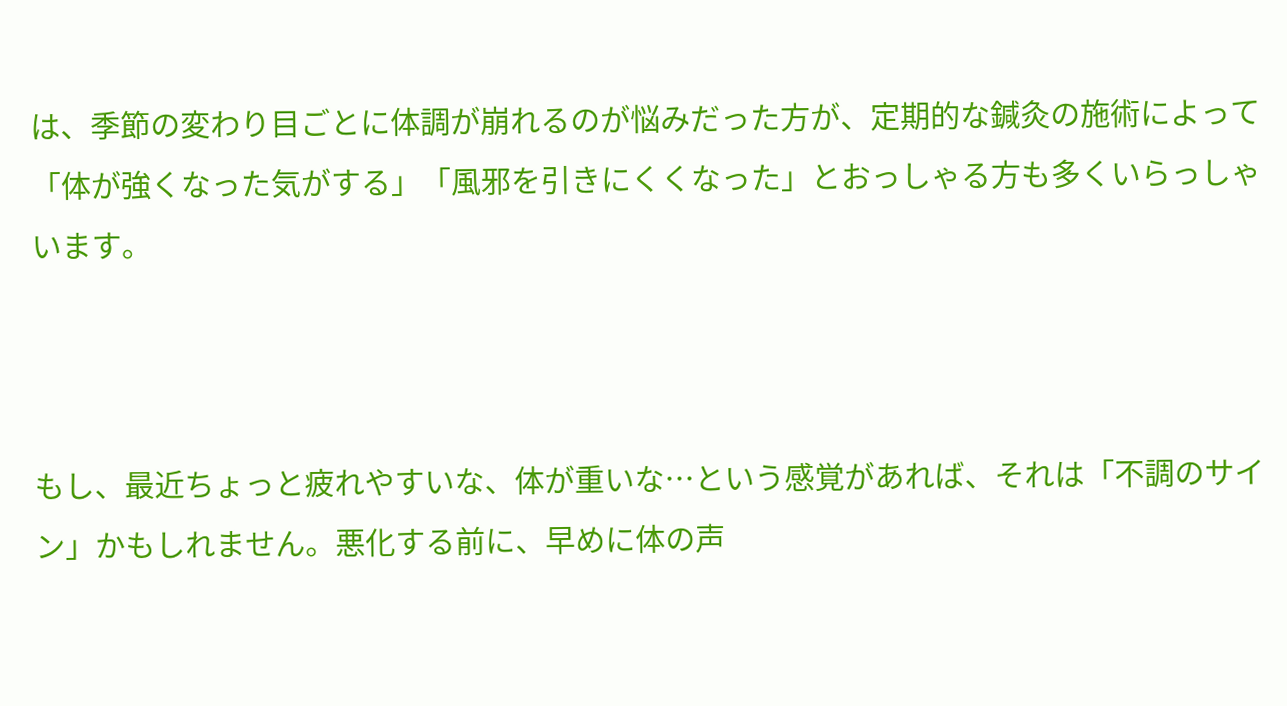は、季節の変わり目ごとに体調が崩れるのが悩みだった方が、定期的な鍼灸の施術によって「体が強くなった気がする」「風邪を引きにくくなった」とおっしゃる方も多くいらっしゃいます。



もし、最近ちょっと疲れやすいな、体が重いな…という感覚があれば、それは「不調のサイン」かもしれません。悪化する前に、早めに体の声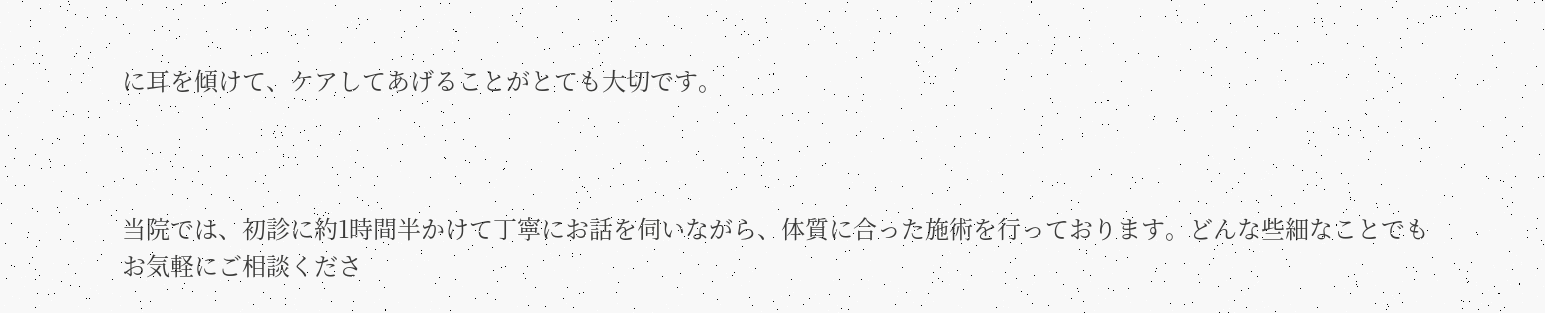に耳を傾けて、ケアしてあげることがとても大切です。



当院では、初診に約1時間半かけて丁寧にお話を伺いながら、体質に合った施術を行っております。どんな些細なことでもお気軽にご相談くださ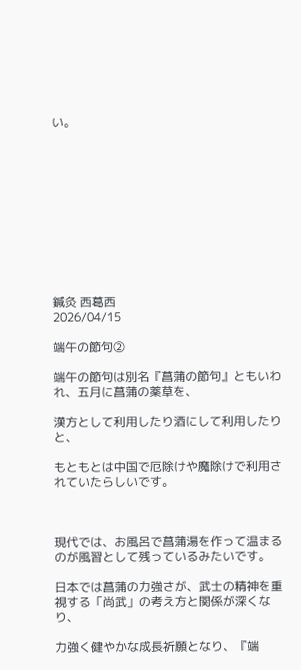い。











鍼灸 西葛西
2026/04/15

端午の節句②

端午の節句は別名『菖蒲の節句』ともいわれ、五月に菖蒲の薬草を、

漢方として利用したり酒にして利用したりと、

もともとは中国で厄除けや魔除けで利用されていたらしいです。



現代では、お風呂で菖蒲湯を作って温まるのが風習として残っているみたいです。

日本では菖蒲の力強さが、武士の精神を重視する「尚武」の考え方と関係が深くなり、

力強く健やかな成長祈願となり、『端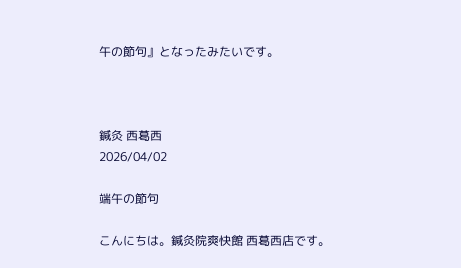午の節句』となったみたいです。



鍼灸 西葛西
2026/04/02

端午の節句

こんにちは。鍼灸院爽快館 西葛西店です。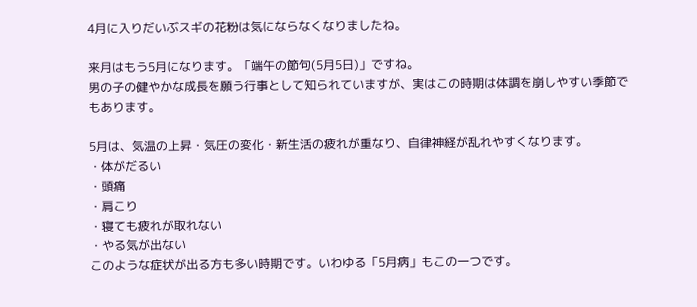4月に入りだいぶスギの花粉は気にならなくなりましたね。

来月はもう5月になります。「端午の節句(5月5日)」ですね。
男の子の健やかな成長を願う行事として知られていますが、実はこの時期は体調を崩しやすい季節でもあります。

5月は、気温の上昇・気圧の変化・新生活の疲れが重なり、自律神経が乱れやすくなります。
・体がだるい
・頭痛
・肩こり
・寝ても疲れが取れない
・やる気が出ない
このような症状が出る方も多い時期です。いわゆる「5月病」もこの一つです。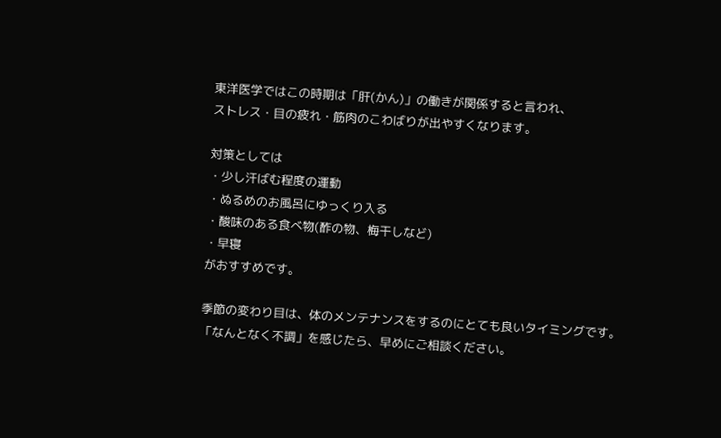東洋医学ではこの時期は「肝(かん)」の働きが関係すると言われ、
ストレス・目の疲れ・筋肉のこわばりが出やすくなります。

対策としては
・少し汗ばむ程度の運動
・ぬるめのお風呂にゆっくり入る
・酸味のある食べ物(酢の物、梅干しなど)
・早寝
がおすすめです。

季節の変わり目は、体のメンテナンスをするのにとても良いタイミングです。
「なんとなく不調」を感じたら、早めにご相談ください。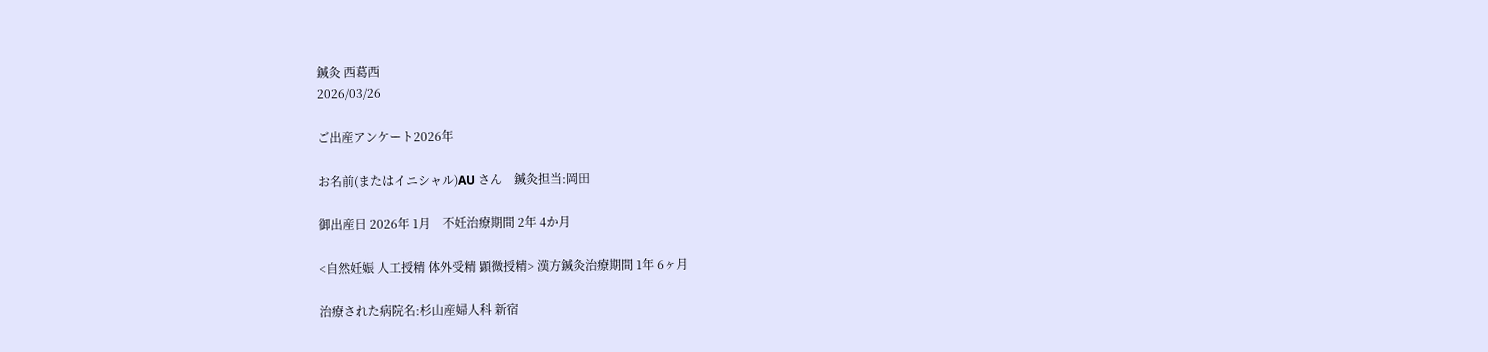鍼灸 西葛西
2026/03/26

ご出産アンケート2026年

お名前(またはイニシャル)AU さん    鍼灸担当:岡田

御出産日 2026年 1月    不妊治療期間 2年 4か月

<自然妊娠 人工授精 体外受精 顕微授精> 漢方鍼灸治療期間 1年 6ヶ月

治療された病院名:杉山産婦人科 新宿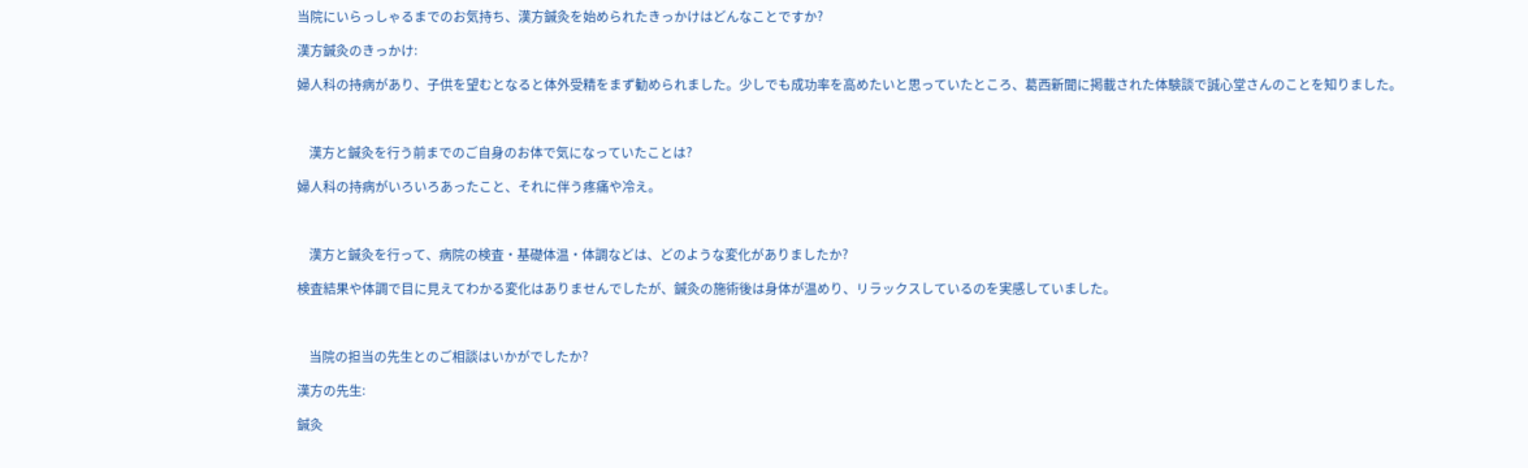当院にいらっしゃるまでのお気持ち、漢方鍼灸を始められたきっかけはどんなことですか?

漢方鍼灸のきっかけ:

婦人科の持病があり、子供を望むとなると体外受精をまず勧められました。少しでも成功率を高めたいと思っていたところ、葛西新聞に掲載された体験談で誠心堂さんのことを知りました。



    漢方と鍼灸を行う前までのご自身のお体で気になっていたことは?

婦人科の持病がいろいろあったこと、それに伴う疼痛や冷え。



    漢方と鍼灸を行って、病院の検査・基礎体温・体調などは、どのような変化がありましたか?

検査結果や体調で目に見えてわかる変化はありませんでしたが、鍼灸の施術後は身体が温めり、リラックスしているのを実感していました。



    当院の担当の先生とのご相談はいかがでしたか?

漢方の先生:

鍼灸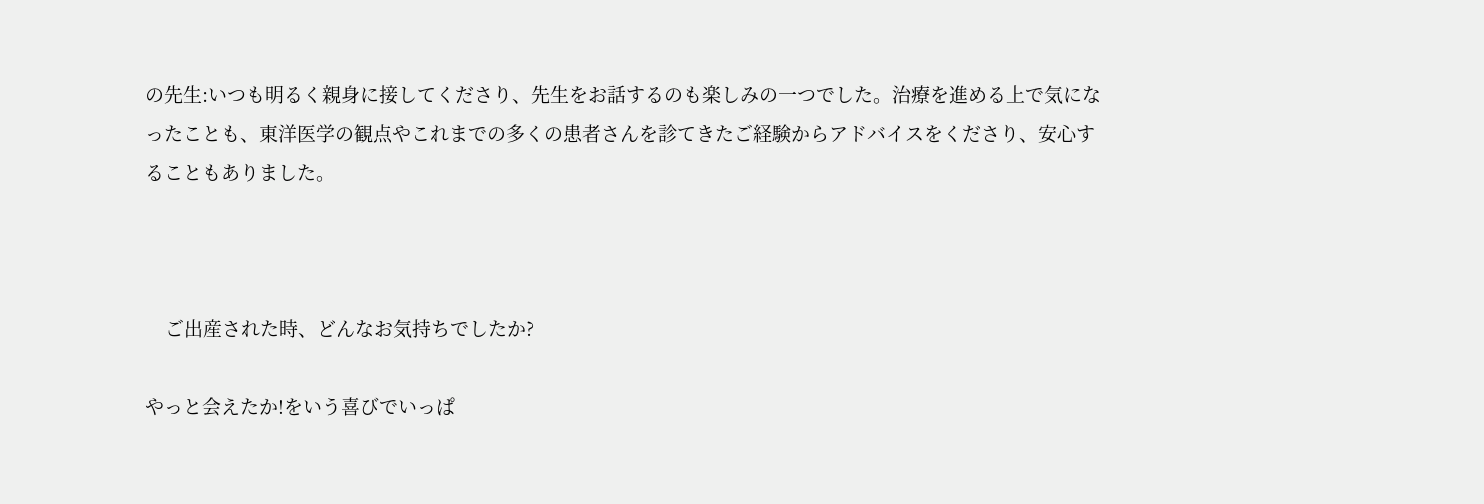の先生:いつも明るく親身に接してくださり、先生をお話するのも楽しみの一つでした。治療を進める上で気になったことも、東洋医学の観点やこれまでの多くの患者さんを診てきたご経験からアドバイスをくださり、安心することもありました。



    ご出産された時、どんなお気持ちでしたか?

やっと会えたか!をいう喜びでいっぱ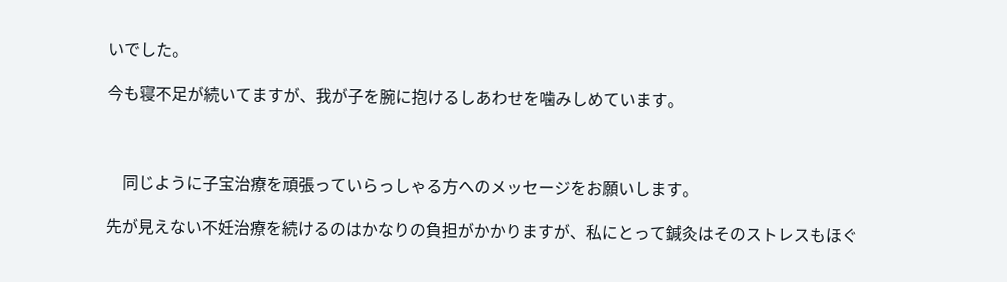いでした。

今も寝不足が続いてますが、我が子を腕に抱けるしあわせを噛みしめています。



    同じように子宝治療を頑張っていらっしゃる方へのメッセージをお願いします。

先が見えない不妊治療を続けるのはかなりの負担がかかりますが、私にとって鍼灸はそのストレスもほぐ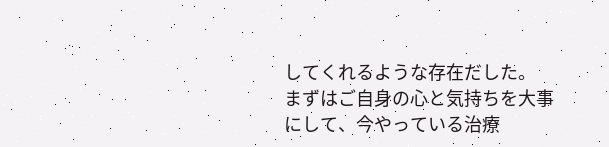してくれるような存在だした。
まずはご自身の心と気持ちを大事にして、今やっている治療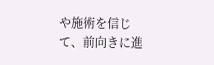や施術を信じて、前向きに進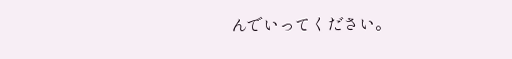んでいってください。